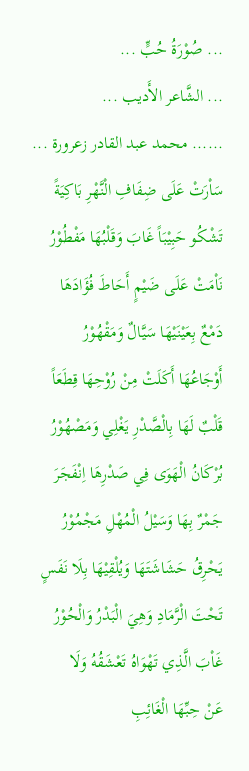... صُوْرَةُ حُبٍّ ...
... الشَّاعر الأَديب ...
...... محمد عبد القادر زعرورة ...
سَاْرَتْ عَلَى ضِفَافِ الْنَّهْرِ بَاكِيَةً
تَشْكُو حَبِيْبَاً غَابَ وَقَلْبُهَا مَفْطُوْرُ
نَاْمَتْ عَلَى ضَيْمٍ أَحَاطَ فُؤَادَهَا
دَمْعٌ بِعَيْنَيْهَا سَيَّالٌ وَمَقْهُوْرُ
أَوْجَاعُهَا أَكَلَتْ مِنْ رُوْحِهَا قِطَعَاً
قَلْبٌ لَهَا بِالْصَّدْرِ يَغْلِي وَمَصْهُوْرُ
بُرْكَانُ الْهَوَى فِي صَدْرِهَا اِنْفَجَرَ
جَمْرٌ بِهَا وَسَيْلُ الْمُهْلِ مَجْمُوْرُ
يَحْرِقُ حَشَاشَتَهَا وَيُلْقِيْهَا بِلَا نَفَسٍ
تَحْتَ الْرَّمَادِ وَهِيَ الْبَدْرُ وَالْحُوْرُ
غَاْبَ الَّذِي تَهْوَاهُ تَعْشَقُهُ وَلَا
عَنْ حِبِّهَا الْغَائِبِ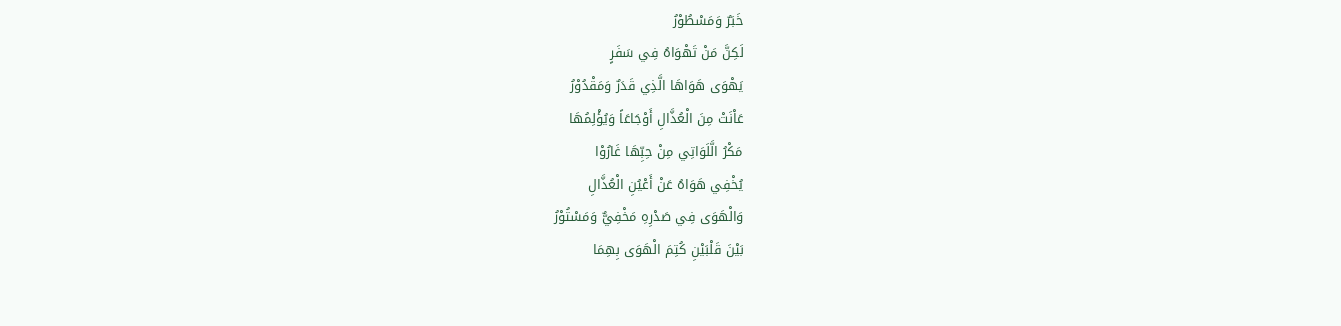خَبَرٌ وَمَسْطُوْرُ
لَكِنَّ مَنْ تَهْوَاهُ فِي سَفَرٍ
يَهْوَى هَوَاهَا الَّذِي قَدَرٌ وَمَقْدُوْرُ
عَاْنَتْ مِنَ الْعُذَّالِ أَوْجَاعَاً وَيُؤْلِمُهَا
مَكْرُ الَّلَوَاتِي مِنْ حِبِّهَا غَارُوْا
يُخْفِي هَوَاهُ عَنْ أَعْيُنِ الْعُذَّالِ
وَالْهَوَى فِي صَدْرِهِ مَخْفِيٌّ وَمَسْتُوْرُ
بَيْنَ قَلْبَيْنِ كُتِمَ الْهَوَى بِهِمَا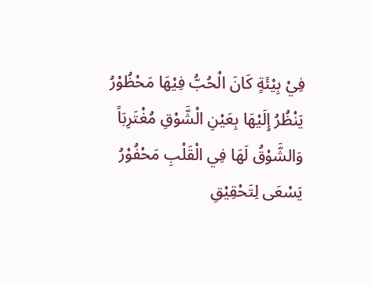فِيْ بِيْئَةٍ كَانَ الْحُبُّ فِيْهَا مَحْظُوْرُ
يَنْظُرُ إِلَيْهَا بِعَيْنِ الْشَّوْقِ مُغْتَرِبَاً
وَالشَّوْقُ لَهَا فِي الْقَلْبِ مَحْفُوْرُ
يَسْعَى لِتَحْقِيْقِ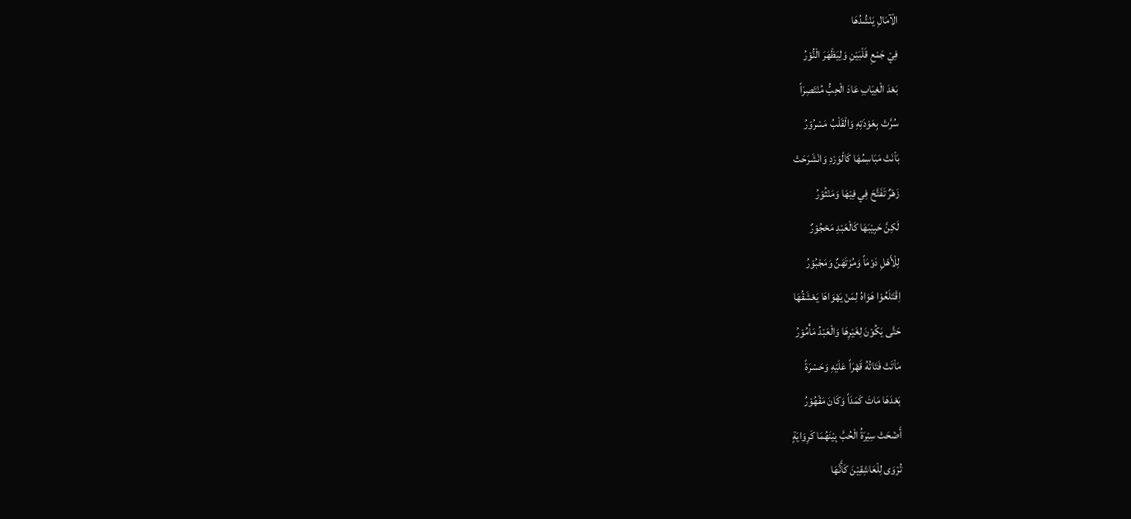الْآمَالِ يَنْشُدُهَا
فِيْ جَمْعِ قَلْبَيْنِ وَلِيَظْهَرَ الْنُّوْرُ
بَعْدَ الْغِيَابِ عَادَ الْحِبُّ مُنْتَصِرَاً
سُرَّتْ بِعَوْدَتِهِ وَالْقَلْبُ مَسْرُوْرُ
بَاْنَتْ مَبَاسِمُهَا كَالْوَرْدِ وَانْشَرَحَتْ
زَهْرٌ تَفَتَّحَ فِي فِيْهَا وَمَنْثُوْرُ
لَكِنَّ حَبِيْبَهَا كَالْعَبْدِ مَحْجُوْرٌ
لِلْأَهْلِ دَوْمَاً وَمُرْتَهَنٌ وَمَجْبُوْرُ
اِقْتَلَعُوْا هَوَاهُ لِمَنْ يَهْوَاهَا يَعْشَقُهَا
حَتَّى يَكُوْنَ لِغَيْرِهَا وَالْعَبْدُ مَأْمُوْرُ
مَاْتَتْ فَتَاتُهُ قَهْرَاً عَلَيْهِ وَحَسْرَةً
بَعْدَهَا مَاتَ كَمَدَاً وَكَانَ مَقْهُوْرُ
أَضْحَتْ سِيْرَةُ الْحُبَّ بِيْنَهُمَا كَرِوَايَةٍ
تُرْوَى لِلْعَاشِقِيْنَ كَأَنَّهَا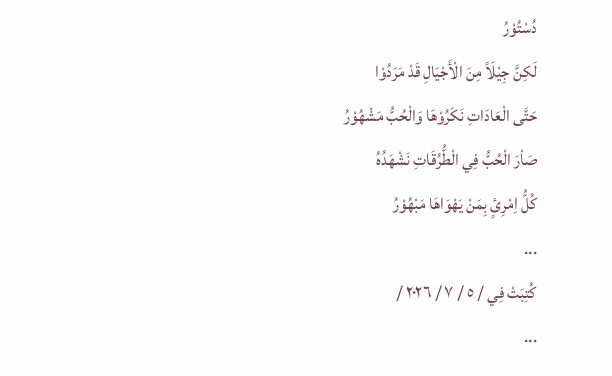دُسْتُوْرُ
لَكِنَّ جِيْلَاً مِنَ الْأَجْيَالِ قَدْ مَرَدُوْا
حَتَّى الْعَادَاتِ نَكَرُوْهَا وَالْحُبُّ مَشْهُوْرُ
صَاْرَ الْحُبُّ فِي الْطُّرُقَاتِ نَشْهَدُهُ
كُلُّ اِمْرِئٍ بِمَنْ يَهْوَاهَا مَبْهُوْرُ
...
كُتِبَتْ فِي / ٥ / ٧ / ٢٠٢٦ /
...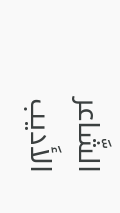الشَّاعر الأَديب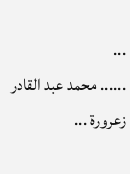...
...... محمد عبد القادر زعرورة ...